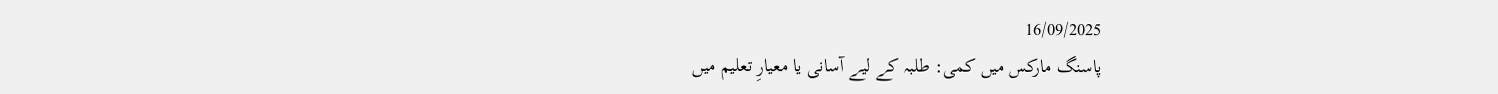16/09/2025
پاسنگ مارکس میں کمی: طلبہ کے لیے آسانی یا معیارِ تعلیم میں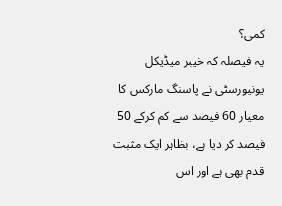کمی؟
یہ فیصلہ کہ خیبر میڈیکل یونیورسٹی نے پاسنگ مارکس کا معیار 60 فیصد سے کم کرکے 50 فیصد کر دیا ہے، بظاہر ایک مثبت قدم بھی ہے اور اس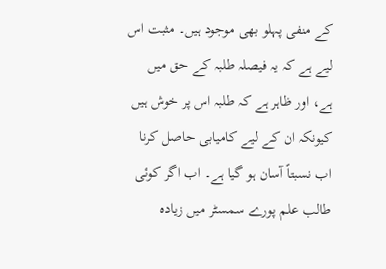کے منفی پہلو بھی موجود ہیں۔ مثبت اس لیے ہے کہ یہ فیصلہ طلبہ کے حق میں ہے، اور ظاہر ہے کہ طلبہ اس پر خوش ہیں کیونکہ ان کے لیے کامیابی حاصل کرنا اب نسبتاً آسان ہو گیا ہے۔ اب اگر کوئی طالب علم پورے سمسٹر میں زیادہ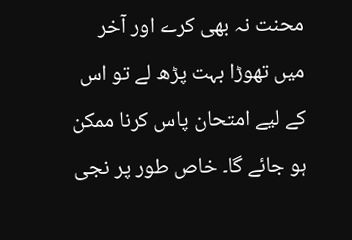محنت نہ بھی کرے اور آخر میں تھوڑا بہت پڑھ لے تو اس کے لیے امتحان پاس کرنا ممکن ہو جائے گا۔ خاص طور پر نجی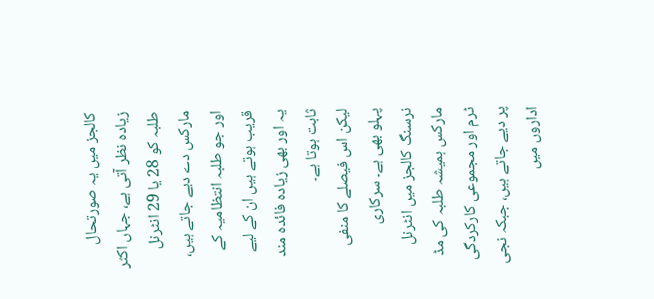کالجز میں یہ صورتحال زیادہ نظر آتی ہے، جہاں اکثر طلبہ کو 28 یا 29 انٹرنل مارکس دے دیے جاتے ہیں، اور جو طلبہ انتظامیہ کے قریب ہوتے ہیں ان کے لیے یہ اور بھی زیادہ فائدہ مند ثابت ہوتا ہے۔
لیکن اس فیصلے کا منفی پہلو بھی ہے۔ سرکاری نرسنگ کالجز میں انٹرنل مارکس ہمیشہ طلبہ کی مڈ ٹرم اور مجموعی کارکردگی پر دیے جاتے ہیں، جبکہ نجی اداروں میں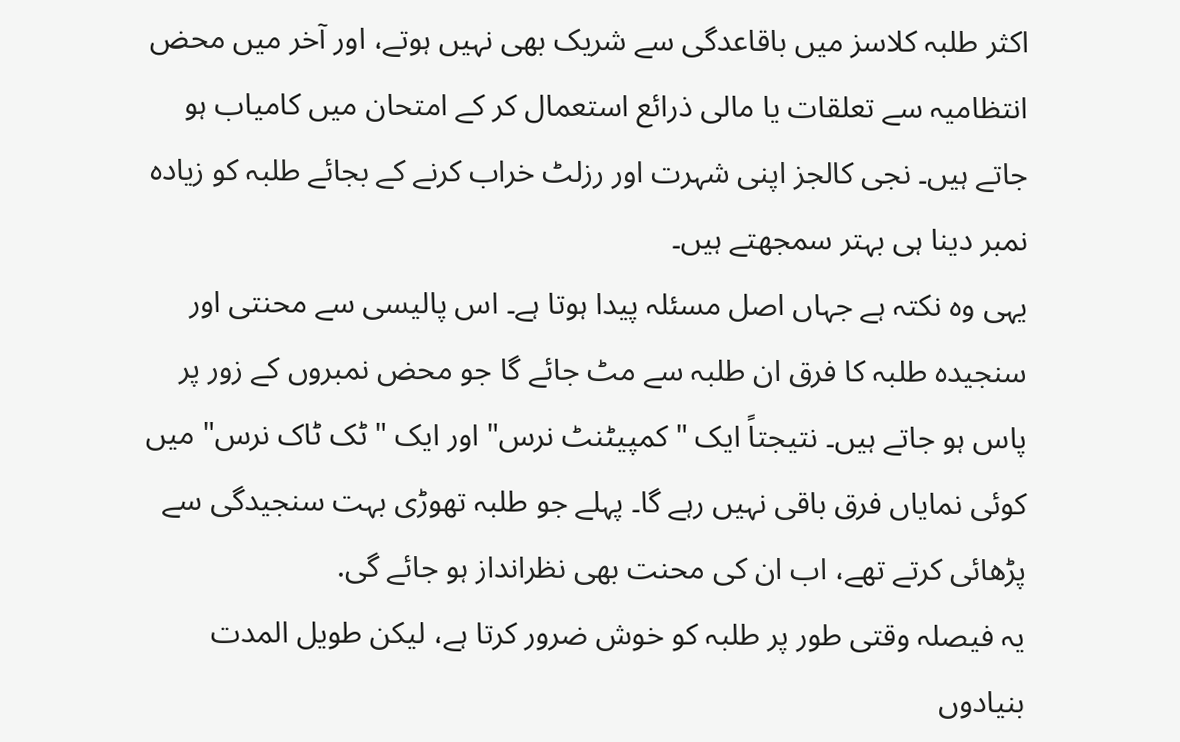اکثر طلبہ کلاسز میں باقاعدگی سے شریک بھی نہیں ہوتے، اور آخر میں محض انتظامیہ سے تعلقات یا مالی ذرائع استعمال کر کے امتحان میں کامیاب ہو جاتے ہیں۔ نجی کالجز اپنی شہرت اور رزلٹ خراب کرنے کے بجائے طلبہ کو زیادہ نمبر دینا ہی بہتر سمجھتے ہیں۔
یہی وہ نکتہ ہے جہاں اصل مسئلہ پیدا ہوتا ہے۔ اس پالیسی سے محنتی اور سنجیدہ طلبہ کا فرق ان طلبہ سے مٹ جائے گا جو محض نمبروں کے زور پر پاس ہو جاتے ہیں۔ نتیجتاً ایک "کمپیٹنٹ نرس" اور ایک "ٹک ٹاک نرس" میں کوئی نمایاں فرق باقی نہیں رہے گا۔ پہلے جو طلبہ تھوڑی بہت سنجیدگی سے پڑھائی کرتے تھے، اب ان کی محنت بھی نظرانداز ہو جائے گی.
یہ فیصلہ وقتی طور پر طلبہ کو خوش ضرور کرتا ہے، لیکن طویل المدت بنیادوں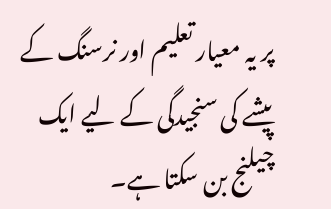پر یہ معیار تعلیم اور نرسنگ کے پیشے کی سنجیدگی کے لیے ایک چیلنج بن سکتا ہے۔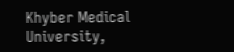Khyber Medical University,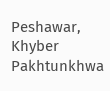Peshawar, Khyber Pakhtunkhwa